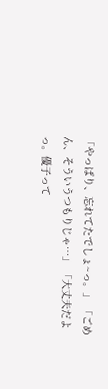「やっぱり、忘れてたでしょ~っ。」 「ごめん、そういうつもりじゃ…」 「大丈夫だよっ。優子って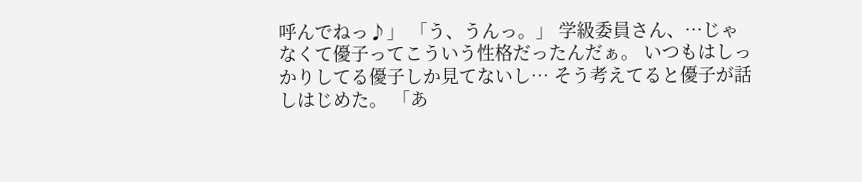呼んでねっ♪」 「う、うんっ。」 学級委員さん、…じゃなくて優子ってこういう性格だったんだぁ。 いつもはしっかりしてる優子しか見てないし… そう考えてると優子が話しはじめた。 「あ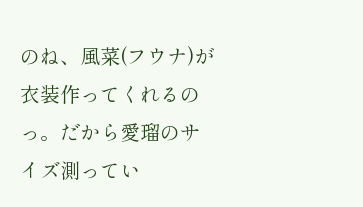のね、風菜(フウナ)が衣装作ってくれるのっ。だから愛瑠のサイズ測ってい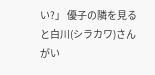い?」 優子の隣を見ると白川(シラカワ)さんがい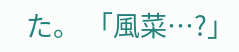た。 「風菜…?」